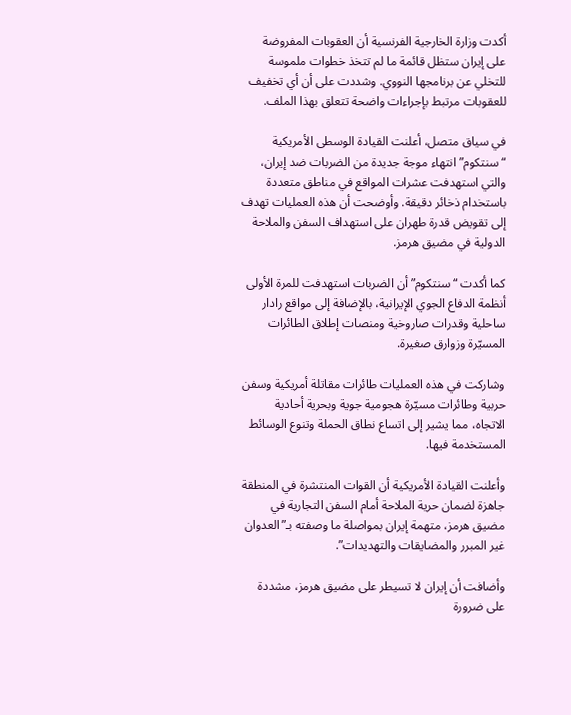أكدت وزارة الخارجية الفرنسية أن العقوبات المفروضة على إيران ستظل قائمة ما لم تتخذ خطوات ملموسة للتخلي عن برنامجها النووي. وشددت على أن أي تخفيف للعقوبات مرتبط بإجراءات واضحة تتعلق بهذا الملف.

في سياق متصل، أعلنت القيادة الوسطى الأمريكية “سنتكوم” انتهاء موجة جديدة من الضربات ضد إيران، والتي استهدفت عشرات المواقع في مناطق متعددة باستخدام ذخائر دقيقة. وأوضحت أن هذه العمليات تهدف إلى تقويض قدرة طهران على استهداف السفن والملاحة الدولية في مضيق هرمز.

كما أكدت “سنتكوم” أن الضربات استهدفت للمرة الأولى أنظمة الدفاع الجوي الإيرانية، بالإضافة إلى مواقع رادار ساحلية وقدرات صاروخية ومنصات إطلاق الطائرات المسيّرة وزوارق صغيرة.

وشاركت في هذه العمليات طائرات مقاتلة أمريكية وسفن حربية وطائرات مسيّرة هجومية جوية وبحرية أحادية الاتجاه، مما يشير إلى اتساع نطاق الحملة وتنوع الوسائط المستخدمة فيها.

وأعلنت القيادة الأمريكية أن القوات المنتشرة في المنطقة جاهزة لضمان حرية الملاحة أمام السفن التجارية في مضيق هرمز، متهمة إيران بمواصلة ما وصفته بـ”العدوان غير المبرر والمضايقات والتهديدات”.

وأضافت أن إيران لا تسيطر على مضيق هرمز، مشددة على ضرورة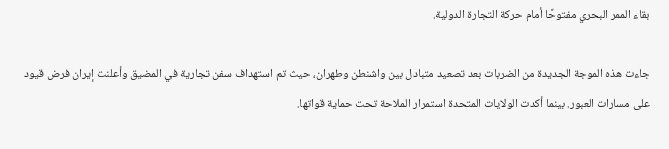بقاء الممر البحري مفتوحًا أمام حركة التجارة الدولية.

جاءت هذه الموجة الجديدة من الضربات بعد تصعيد متبادل بين واشنطن وطهران، حيث تم استهداف سفن تجارية في المضيق وأعلنت إيران فرض قيود على مسارات العبور. بينما أكدت الولايات المتحدة استمرار الملاحة تحت حماية قواتها.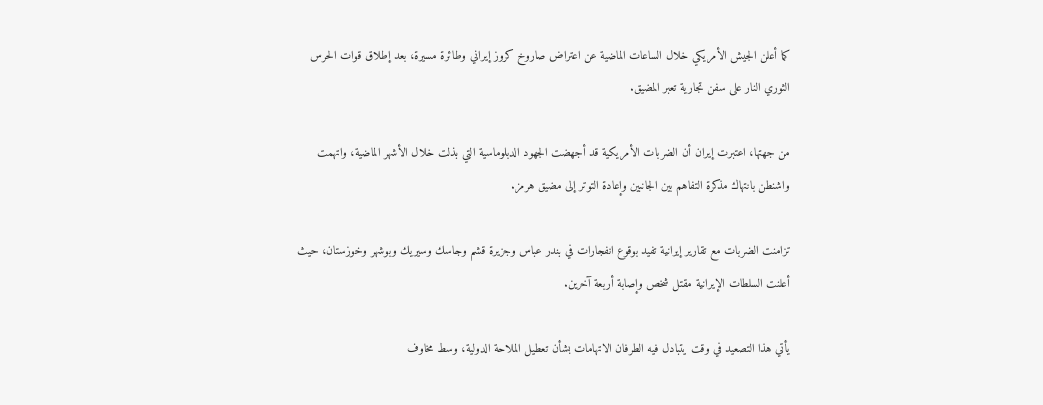كما أعلن الجيش الأمريكي خلال الساعات الماضية عن اعتراض صاروخ كروز إيراني وطائرة مسيرة، بعد إطلاق قوات الحرس الثوري النار على سفن تجارية تعبر المضيق.

من جهتها، اعتبرت إيران أن الضربات الأمريكية قد أجهضت الجهود الدبلوماسية التي بذلت خلال الأشهر الماضية، واتهمت واشنطن بانتهاك مذكرة التفاهم بين الجانبين وإعادة التوتر إلى مضيق هرمز.

تزامنت الضربات مع تقارير إيرانية تفيد بوقوع انفجارات في بندر عباس وجزيرة قشم وجاسك وسيريك وبوشهر وخوزستان، حيث أعلنت السلطات الإيرانية مقتل شخص وإصابة أربعة آخرين.

يأتي هذا التصعيد في وقت يتبادل فيه الطرفان الاتهامات بشأن تعطيل الملاحة الدولية، وسط مخاوف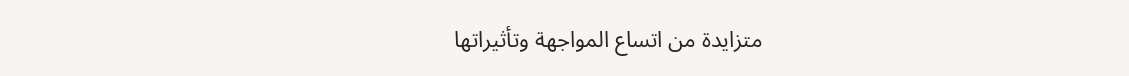متزايدة من اتساع المواجهة وتأثيراتها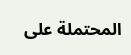المحتملة على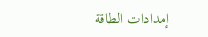إمدادات الطاقة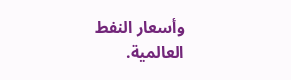وأسعار النفط العالمية.